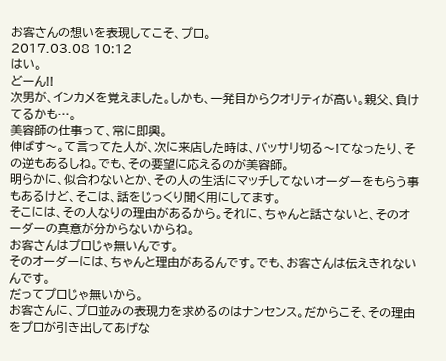お客さんの想いを表現してこそ、プロ。
2017.03.08 10:12
はい。
どーん!!
次男が、インカメを覚えました。しかも、一発目からクオリティが高い。親父、負けてるかも…。
美容師の仕事って、常に即興。
伸ばす〜。て言ってた人が、次に来店した時は、バッサリ切る〜!てなったり、その逆もあるしね。でも、その要望に応えるのが美容師。
明らかに、似合わないとか、その人の生活にマッチしてないオーダーをもらう事もあるけど、そこは、話をじっくり聞く用にしてます。
そこには、その人なりの理由があるから。それに、ちゃんと話さないと、そのオーダーの真意が分からないからね。
お客さんはプロじゃ無いんです。
そのオーダーには、ちゃんと理由があるんです。でも、お客さんは伝えきれないんです。
だってプロじゃ無いから。
お客さんに、プロ並みの表現力を求めるのはナンセンス。だからこそ、その理由をプロが引き出してあげな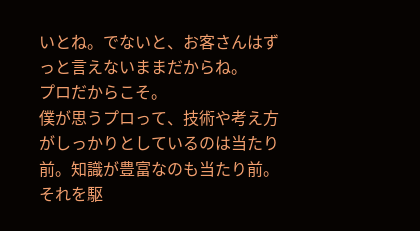いとね。でないと、お客さんはずっと言えないままだからね。
プロだからこそ。
僕が思うプロって、技術や考え方がしっかりとしているのは当たり前。知識が豊富なのも当たり前。それを駆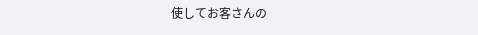使してお客さんの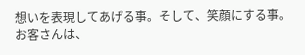想いを表現してあげる事。そして、笑顔にする事。
お客さんは、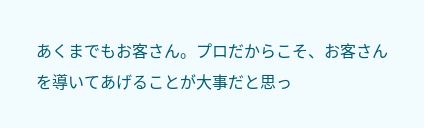あくまでもお客さん。プロだからこそ、お客さんを導いてあげることが大事だと思っ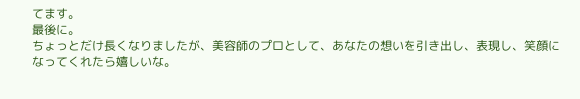てます。
最後に。
ちょっとだけ長くなりましたが、美容師のプロとして、あなたの想いを引き出し、表現し、笑顔になってくれたら嬉しいな。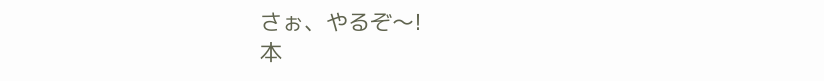さぉ、やるぞ〜!
本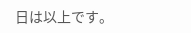日は以上です。